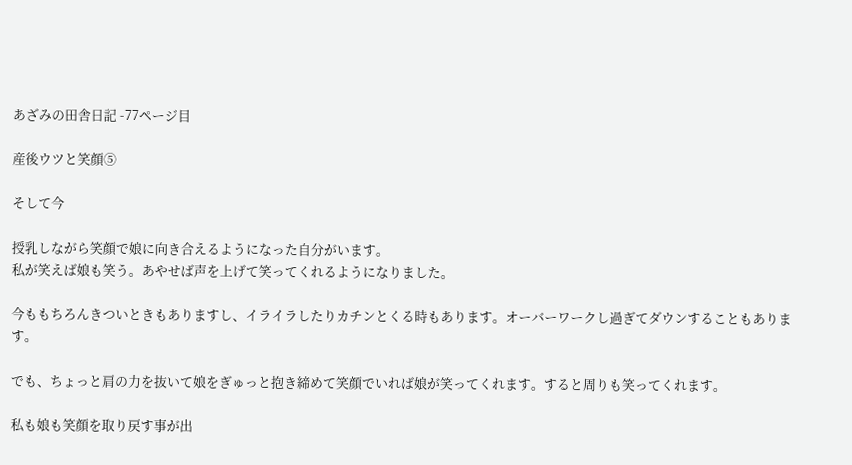あざみの田舎日記 -77ページ目

産後ウツと笑顔⑤

そして今

授乳しながら笑顔で娘に向き合えるようになった自分がいます。
私が笑えば娘も笑う。あやせば声を上げて笑ってくれるようになりました。

今ももちろんきついときもありますし、イライラしたりカチンとくる時もあります。オーバーワークし過ぎてダウンすることもあります。

でも、ちょっと肩の力を抜いて娘をぎゅっと抱き締めて笑顔でいれば娘が笑ってくれます。すると周りも笑ってくれます。

私も娘も笑顔を取り戻す事が出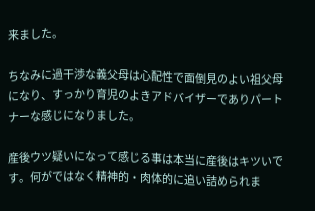来ました。

ちなみに過干渉な義父母は心配性で面倒見のよい祖父母になり、すっかり育児のよきアドバイザーでありパートナーな感じになりました。

産後ウツ疑いになって感じる事は本当に産後はキツいです。何がではなく精神的・肉体的に追い詰められま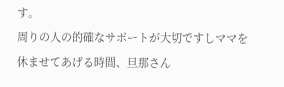す。
周りの人の的確なサポートが大切ですしママを休ませてあげる時間、旦那さん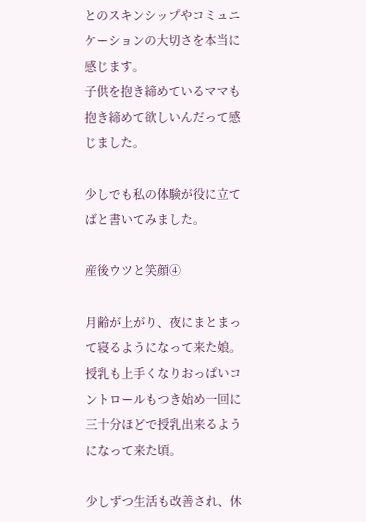とのスキンシップやコミュニケーションの大切さを本当に感じます。
子供を抱き締めているママも抱き締めて欲しいんだって感じました。

少しでも私の体験が役に立てばと書いてみました。

産後ウツと笑顔④

月齢が上がり、夜にまとまって寝るようになって来た娘。授乳も上手くなりおっぱいコントロールもつき始め一回に三十分ほどで授乳出来るようになって来た頃。

少しずつ生活も改善され、休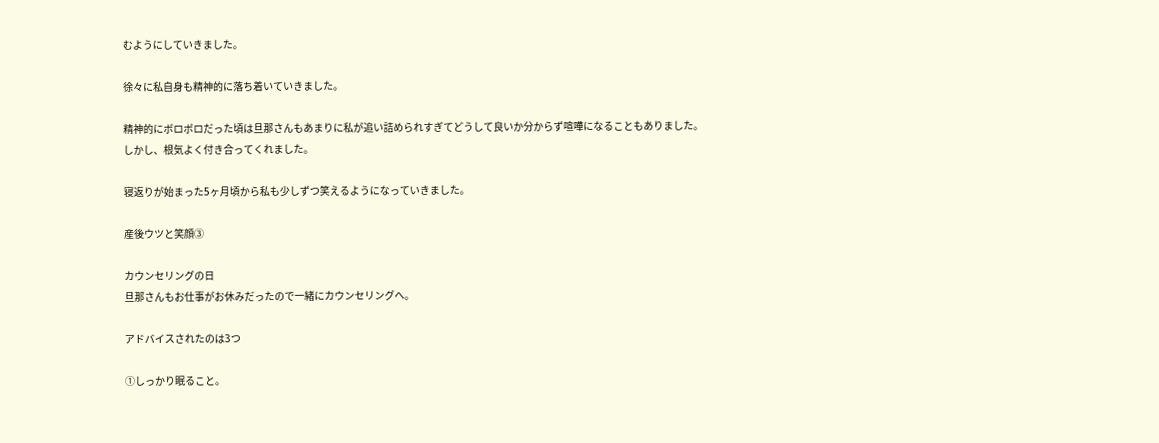むようにしていきました。

徐々に私自身も精神的に落ち着いていきました。

精神的にボロボロだった頃は旦那さんもあまりに私が追い詰められすぎてどうして良いか分からず喧嘩になることもありました。
しかし、根気よく付き合ってくれました。

寝返りが始まった5ヶ月頃から私も少しずつ笑えるようになっていきました。

産後ウツと笑顔③

カウンセリングの日
旦那さんもお仕事がお休みだったので一緒にカウンセリングへ。

アドバイスされたのは3つ

①しっかり眠ること。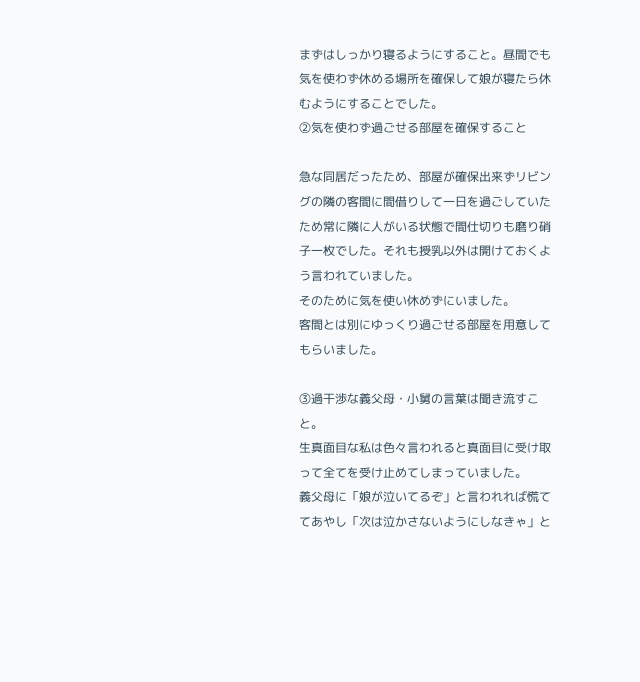まずはしっかり寝るようにすること。昼間でも気を使わず休める場所を確保して娘が寝たら休むようにすることでした。
②気を使わず過ごせる部屋を確保すること

急な同居だったため、部屋が確保出来ずリビングの隣の客間に間借りして一日を過ごしていたため常に隣に人がいる状態で間仕切りも磨り硝子一枚でした。それも授乳以外は開けておくよう言われていました。
そのために気を使い休めずにいました。
客間とは別にゆっくり過ごせる部屋を用意してもらいました。

③過干渉な義父母・小舅の言葉は聞き流すこと。
生真面目な私は色々言われると真面目に受け取って全てを受け止めてしまっていました。
義父母に「娘が泣いてるぞ」と言われれば慌ててあやし「次は泣かさないようにしなきゃ」と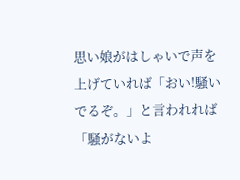思い娘がはしゃいで声を上げていれば「おい!騒いでるぞ。」と言われれば「騒がないよ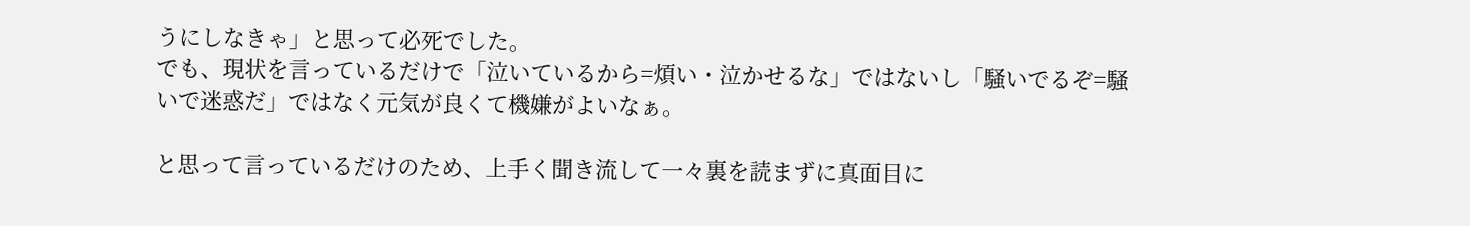うにしなきゃ」と思って必死でした。
でも、現状を言っているだけで「泣いているから=煩い・泣かせるな」ではないし「騒いでるぞ=騒いで迷惑だ」ではなく元気が良くて機嫌がよいなぁ。

と思って言っているだけのため、上手く聞き流して一々裏を読まずに真面目に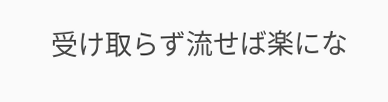受け取らず流せば楽にな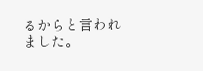るからと言われました。